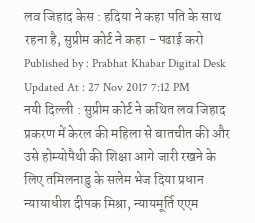लव जिहाद केस : हदिया ने कहा पति के साथ रहना है, सुप्रीम कोर्ट ने कहा - पढाई करो
Published by : Prabhat Khabar Digital Desk Updated At : 27 Nov 2017 7:12 PM
नयी दिल्ली : सुप्रीम कोर्ट ने कथित लव जिहाद प्रकरण में केरल की महिला से बातचीत की और उसे होम्योपैथी की शिक्षा आगे जारी रखने के लिए तमिलनाडु के सलेम भेज दिया प्रधान न्यायाधीश दीपक मिश्रा, न्यायमूर्ति एएम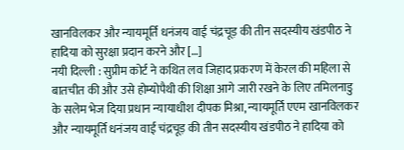खानविलकर और न्यायमूर्ति धनंजय वाई चंद्रचूड़ की तीन सदस्यीय खंडपीठ ने हादिया को सुरक्षा प्रदान करने और […]
नयी दिल्ली : सुप्रीम कोर्ट ने कथित लव जिहाद प्रकरण में केरल की महिला से बातचीत की और उसे होम्योपैथी की शिक्षा आगे जारी रखने के लिए तमिलनाडु के सलेम भेज दिया प्रधान न्यायाधीश दीपक मिश्रा, न्यायमूर्ति एएम खानविलकर और न्यायमूर्ति धनंजय वाई चंद्रचूड़ की तीन सदस्यीय खंडपीठ ने हादिया को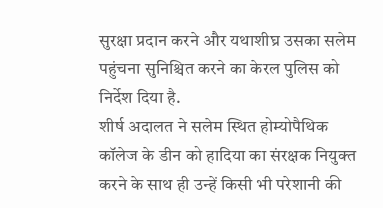सुरक्षा प्रदान करने और यथाशीघ्र उसका सलेम पहुंचना सुनिश्चित करने का केरल पुलिस को निर्देश दिया है.
शीर्ष अदालत ने सलेम स्थित होम्योपैथिक कॉलेज के डीन को हादिया का संरक्षक नियुक्त करने के साथ ही उन्हें किसी भी परेशानी की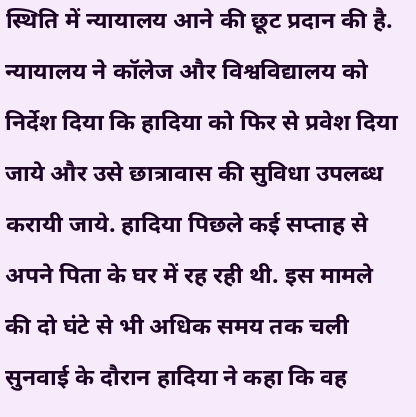स्थिति में न्यायालय आने की छूट प्रदान की है. न्यायालय ने कॉलेज और विश्वविद्यालय को निर्देश दिया कि हादिया को फिर से प्रवेश दिया जाये और उसे छात्रावास की सुविधा उपलब्ध करायी जाये. हादिया पिछले कई सप्ताह से अपने पिता के घर में रह रही थी. इस मामले की दो घंटे से भी अधिक समय तक चली सुनवाई के दौरान हादिया ने कहा कि वह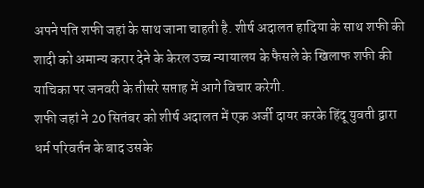अपने पति शफी जहां के साथ जाना चाहती है. शीर्ष अदालत हादिया के साथ शफी की शादी को अमान्य करार देने के केरल उच्च न्यायालय के फैसले के खिलाफ शफी की याचिका पर जनवरी के तीसरे सप्ताह में आगे विचार करेगी.
शफी जहां ने 20 सितंबर को शीर्ष अदालत में एक अर्जी दायर करके हिंदू युवती द्वारा धर्म परिवर्तन के बाद उसके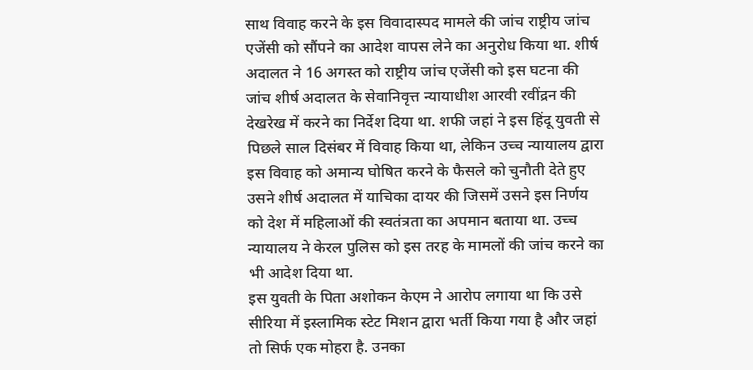साथ विवाह करने के इस विवादास्पद मामले की जांच राष्ट्रीय जांच एजेंसी को सौंपने का आदेश वापस लेने का अनुरोध किया था. शीर्ष अदालत ने 16 अगस्त को राष्ट्रीय जांच एजेंसी को इस घटना की जांच शीर्ष अदालत के सेवानिवृत्त न्यायाधीश आरवी रवींद्रन की देखरेख में करने का निर्देश दिया था. शफी जहां ने इस हिंदू युवती से पिछले साल दिसंबर में विवाह किया था, लेकिन उच्च न्यायालय द्वारा इस विवाह को अमान्य घोषित करने के फैसले को चुनौती देते हुए उसने शीर्ष अदालत में याचिका दायर की जिसमें उसने इस निर्णय को देश में महिलाओं की स्वतंत्रता का अपमान बताया था. उच्च न्यायालय ने केरल पुलिस को इस तरह के मामलों की जांच करने का भी आदेश दिया था.
इस युवती के पिता अशोकन केएम ने आरोप लगाया था कि उसे सीरिया में इस्लामिक स्टेट मिशन द्वारा भर्ती किया गया है और जहां तो सिर्फ एक मोहरा है. उनका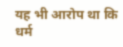यह भी आरोप था कि धर्म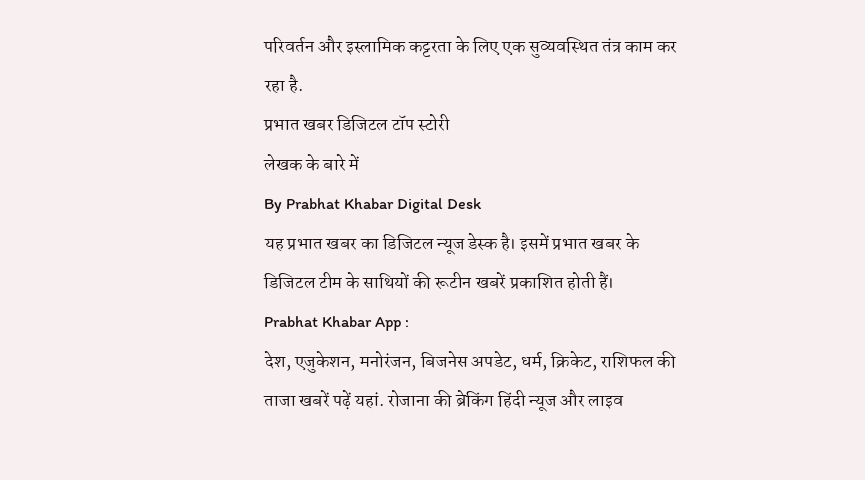परिवर्तन और इस्लामिक कट्टरता के लिए एक सुव्यवस्थित तंत्र काम कर रहा है.
प्रभात खबर डिजिटल टॉप स्टोरी
लेखक के बारे में
By Prabhat Khabar Digital Desk
यह प्रभात खबर का डिजिटल न्यूज डेस्क है। इसमें प्रभात खबर के डिजिटल टीम के साथियों की रूटीन खबरें प्रकाशित होती हैं।
Prabhat Khabar App :
देश, एजुकेशन, मनोरंजन, बिजनेस अपडेट, धर्म, क्रिकेट, राशिफल की ताजा खबरें पढ़ें यहां. रोजाना की ब्रेकिंग हिंदी न्यूज और लाइव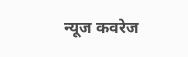न्यूज कवरेज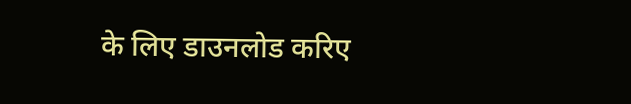के लिए डाउनलोड करिए